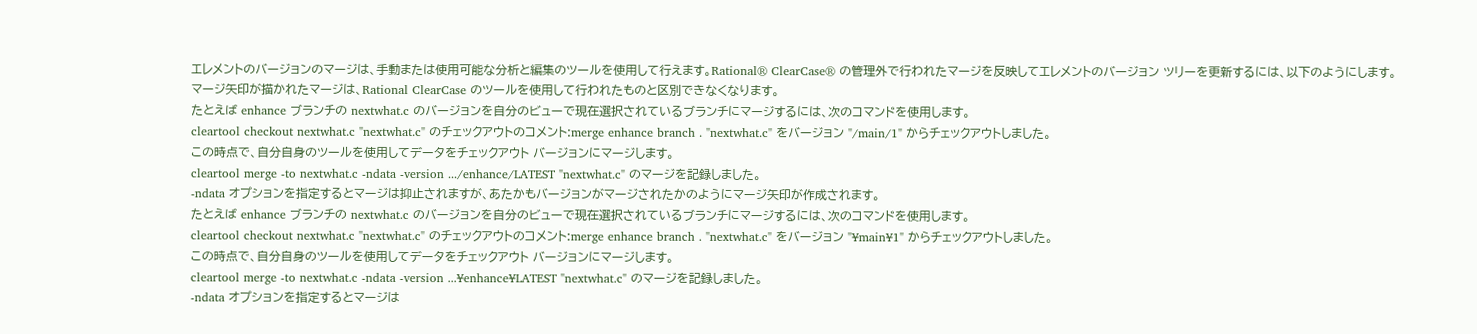エレメントのバージョンのマージは、手動または使用可能な分析と編集のツールを使用して行えます。Rational® ClearCase® の管理外で行われたマージを反映してエレメントのバージョン ツリーを更新するには、以下のようにします。
マージ矢印が描かれたマージは、Rational ClearCase のツールを使用して行われたものと区別できなくなります。
たとえば enhance ブランチの nextwhat.c のバージョンを自分のビューで現在選択されているブランチにマージするには、次のコマンドを使用します。
cleartool checkout nextwhat.c "nextwhat.c" のチェックアウトのコメント:merge enhance branch . "nextwhat.c" をバージョン "/main/1" からチェックアウトしました。
この時点で、自分自身のツールを使用してデータをチェックアウト バージョンにマージします。
cleartool merge -to nextwhat.c -ndata -version .../enhance/LATEST "nextwhat.c" のマージを記録しました。
-ndata オプションを指定するとマージは抑止されますが、あたかもバージョンがマージされたかのようにマージ矢印が作成されます。
たとえば enhance ブランチの nextwhat.c のバージョンを自分のビューで現在選択されているブランチにマージするには、次のコマンドを使用します。
cleartool checkout nextwhat.c "nextwhat.c" のチェックアウトのコメント:merge enhance branch . "nextwhat.c" をバージョン "¥main¥1" からチェックアウトしました。
この時点で、自分自身のツールを使用してデータをチェックアウト バージョンにマージします。
cleartool merge -to nextwhat.c -ndata -version ...¥enhance¥LATEST "nextwhat.c" のマージを記録しました。
-ndata オプションを指定するとマージは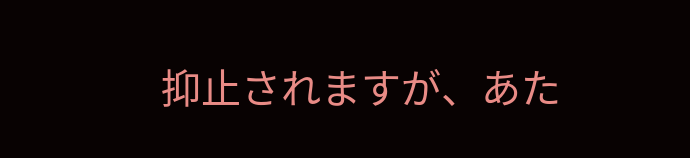抑止されますが、あた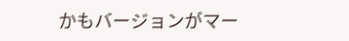かもバージョンがマー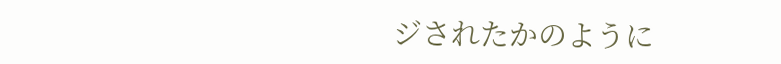ジされたかのように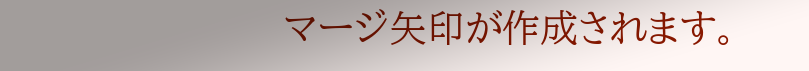マージ矢印が作成されます。